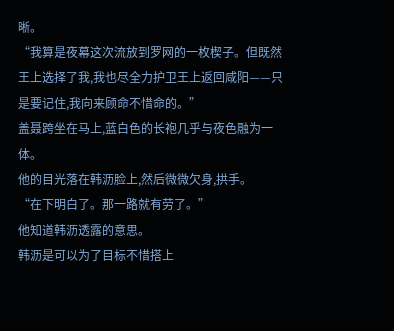晰。
“我算是夜幕这次流放到罗网的一枚楔子。但既然王上选择了我,我也尽全力护卫王上返回咸阳——只是要记住,我向来顾命不惜命的。”
盖聂跨坐在马上,蓝白色的长袍几乎与夜色融为一体。
他的目光落在韩沥脸上,然后微微欠身,拱手。
“在下明白了。那一路就有劳了。”
他知道韩沥透露的意思。
韩沥是可以为了目标不惜搭上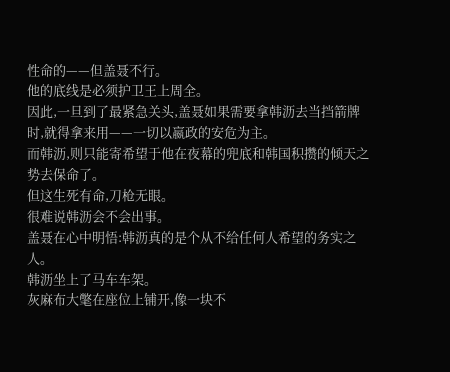性命的——但盖聂不行。
他的底线是必须护卫王上周全。
因此,一旦到了最紧急关头,盖聂如果需要拿韩沥去当挡箭牌时,就得拿来用——一切以嬴政的安危为主。
而韩沥,则只能寄希望于他在夜幕的兜底和韩国积攒的倾天之势去保命了。
但这生死有命,刀枪无眼。
很难说韩沥会不会出事。
盖聂在心中明悟:韩沥真的是个从不给任何人希望的务实之人。
韩沥坐上了马车车架。
灰麻布大氅在座位上铺开,像一块不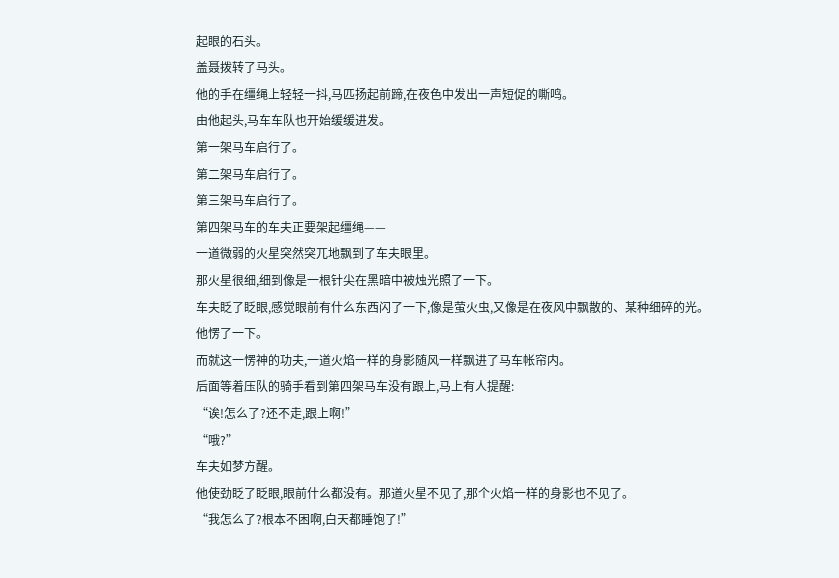起眼的石头。
盖聂拨转了马头。
他的手在缰绳上轻轻一抖,马匹扬起前蹄,在夜色中发出一声短促的嘶鸣。
由他起头,马车车队也开始缓缓进发。
第一架马车启行了。
第二架马车启行了。
第三架马车启行了。
第四架马车的车夫正要架起缰绳——
一道微弱的火星突然突兀地飘到了车夫眼里。
那火星很细,细到像是一根针尖在黑暗中被烛光照了一下。
车夫眨了眨眼,感觉眼前有什么东西闪了一下,像是萤火虫,又像是在夜风中飘散的、某种细碎的光。
他愣了一下。
而就这一愣神的功夫,一道火焰一样的身影随风一样飘进了马车帐帘内。
后面等着压队的骑手看到第四架马车没有跟上,马上有人提醒:
“诶!怎么了?还不走,跟上啊!”
“哦?”
车夫如梦方醒。
他使劲眨了眨眼,眼前什么都没有。那道火星不见了,那个火焰一样的身影也不见了。
“我怎么了?根本不困啊,白天都睡饱了!”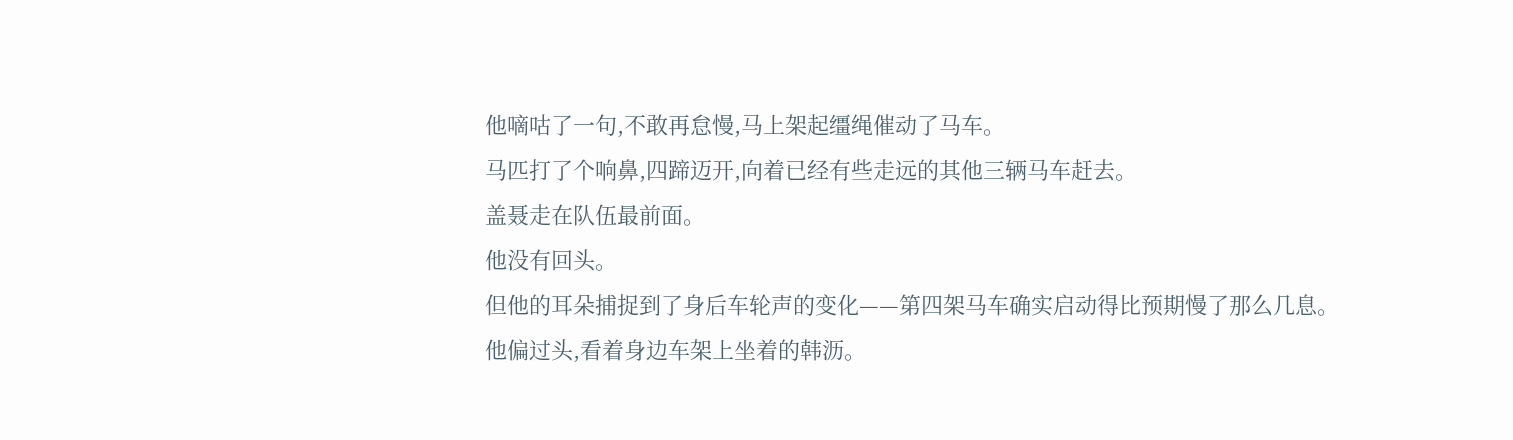他嘀咕了一句,不敢再怠慢,马上架起缰绳催动了马车。
马匹打了个响鼻,四蹄迈开,向着已经有些走远的其他三辆马车赶去。
盖聂走在队伍最前面。
他没有回头。
但他的耳朵捕捉到了身后车轮声的变化——第四架马车确实启动得比预期慢了那么几息。
他偏过头,看着身边车架上坐着的韩沥。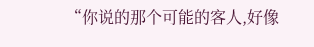“你说的那个可能的客人,好像